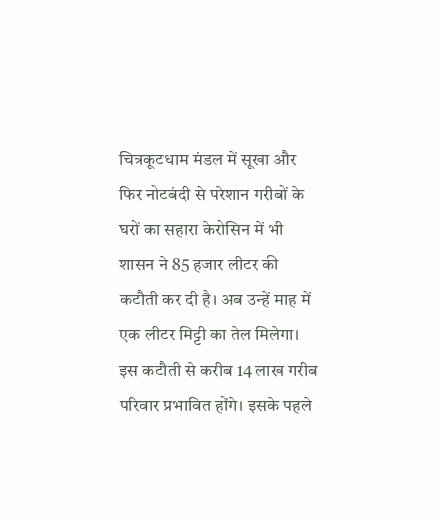चित्रकूटधाम मंडल में सूखा और फिर नोटबंदी से परेशान गरीबों के घरों का सहारा केरोसिन में भी शासन ने 85 हजार लीटर की कटौती कर दी है। अब उन्हें माह में एक लीटर मिट्टी का तेल मिलेगा। इस कटौती से करीब 14 लाख गरीब परिवार प्रभावित होंगे। इसके पहले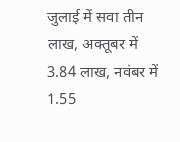जुलाई में सवा तीन लाख, अक्तूबर में 3.84 लाख, नवंबर में 1.55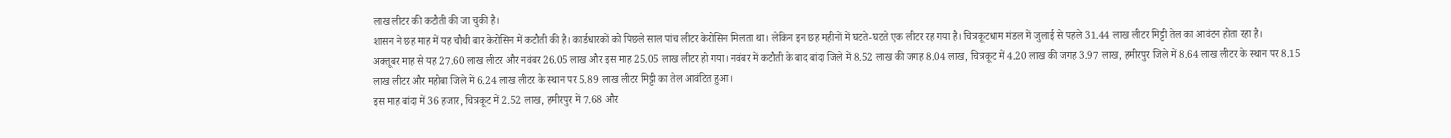लाख लीटर की कटौती की जा चुकी है।
शासन ने छह माह में यह चौथी बार केरोसिन में कटौती की है। कार्डधारकों को पिछले साल पांच लीटर केरोसिन मिलता था। लेकिन इन छह महीनों में घटते-घटते एक लीटर रह गया है। चित्रकूटधाम मंडल में जुलाई से पहले 31.44 लाख लीटर मिट्टी तेल का आवंटन होता रहा है।
अक्तूबर माह से यह 27.60 लाख लीटर और नवंबर 26.05 लाख और इस माह 25.05 लाख लीटर हो गया। नवंबर में कटौती के बाद बांदा जिले में 8.52 लाख की जगह 8.04 लाख, चित्रकूट में 4.20 लाख की जगह 3.97 लाख, हमीरपुर जिले में 8.64 लाख लीटर के स्थान पर 8.15 लाख लीटर और महोबा जिले में 6.24 लाख लीटर के स्थान पर 5.89 लाख लीटर मिट्टी का तेल आवंटित हुआ।
इस माह बांदा में 36 हजार, चित्रकूट में 2.52 लाख, हमीरपुर में 7.68 और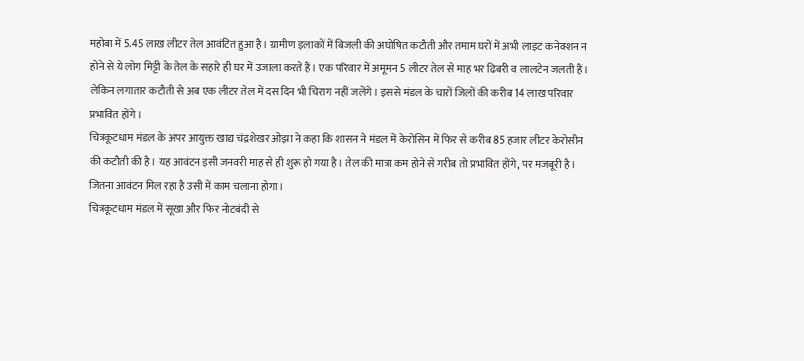महोबा में 5.45 लाख लीटर तेल आवंटित हुआ है। ग्रामीण इलाकों में बिजली की अघोषित कटौती और तमाम घरों में अभी लाइट कनेक्शन न होने से ये लोग मिट्टी के तेल के सहारे ही घर में उजाला करते हैं। एक परिवार में अमूमन 5 लीटर तेल से माह भर ढिबरी व लालटेन जलती हैं। लेकिन लगातार कटौती से अब एक लीटर तेल में दस दिन भी चिराग नहीं जलेंगे। इससे मंडल के चारों जिलों की करीब 14 लाख परिवार प्रभावित होंगे।
चित्रकूटधाम मंडल के अपर आयुक्त खाद्य चंद्रशेखर ओझा ने कहा कि शासन ने मंडल में केरोसिन में फिर से करीब 85 हजार लीटर केरोसीन की कटौती की है। यह आवंटन इसी जनवरी माह से ही शुरू हो गया है। तेल की मात्रा कम होने से गरीब तो प्रभावित होंगे, पर मजबूरी है। जितना आवंटन मिल रहा है उसी में काम चलाना होगा।
चित्रकूटधाम मंडल में सूखा और फिर नोटबंदी से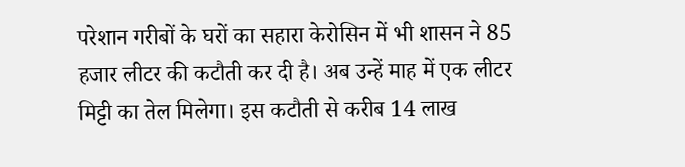परेशान गरीबों के घरों का सहारा केरोसिन में भी शासन ने 85 हजार लीटर की कटौती कर दी है। अब उन्हें माह में एक लीटर मिट्टी का तेल मिलेगा। इस कटौती से करीब 14 लाख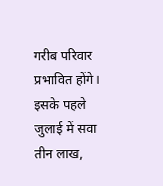गरीब परिवार प्रभावित होंगे। इसके पहले जुलाई में सवा तीन लाख,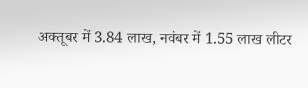अक्तूबर में 3.84 लाख, नवंबर में 1.55 लाख लीटर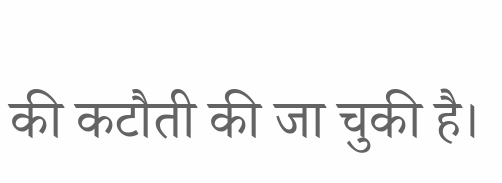की कटौती की जा चुकी है।